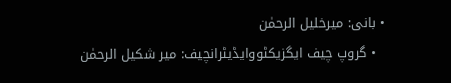• بانی: میرخلیل الرحمٰن
  • گروپ چیف ایگزیکٹووایڈیٹرانچیف: میر شکیل الرحمٰن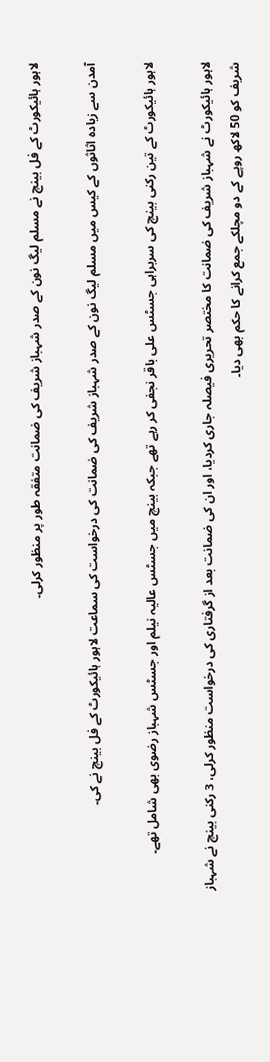لاہور ہائیکورٹ کے فل بینچ نے مسلم لیگ نون کے صدر شہباز شریف کی ضمانت متفقہ طور پر منظور کرلی۔

آمدن سے زیادہ اثاثوں کے کیس میں مسلم لیگ نون کے صدر شہباز شریف کی ضمانت کی درخواست کی سماعت لاہور ہائیکورٹ کے فل بینچ نے کی۔

لاہور ہائیکورٹ کے تین رکنی بینچ کی سربراہی جسٹس علی باقر نجفی کر رہے تھے جبکہ بینچ میں جسٹس عالیہ نیلم اور جسٹس شہباز رضوی بھی شامل تھے۔

لاہور ہائیکورٹ نے شہباز شریف کی ضمانت کا مختصر تحریری فیصلہ جاری کردیا، اور ان کی ضمانت بعد از گرفتاری کی درخواست منظور کرلی، 3 رکنی بینچ نے شہباز شریف کو 50 لاکھ روپے کے دو مچلکے جمع کرانے کا حکم بھی دیا۔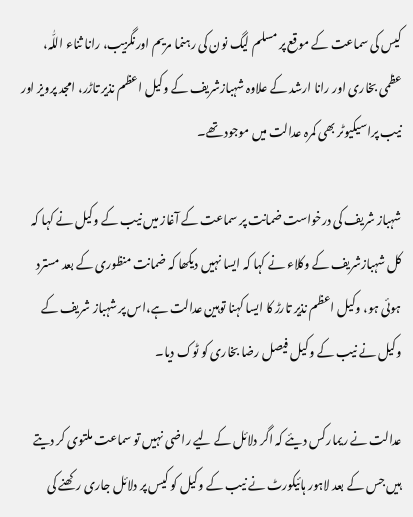کیس کی سماعت کے موقع پر مسلم لیگ نون کی رہنما مریم اورنگزیب، رانا ثناء اللّٰہ، عظمی بخاری اور رانا ارشد کے علاوہ شہبازشریف کے وکیل اعظم نذیر تاڑر، امجد پرویز اور نیب پراسیکیوٹر بھی کمرہ عدالت میں موجود تھے۔

شہباز شریف کی درخواست ضمانت پر سماعت کے آغاز میں نیب کے وکیل نے کہا کہ کل شہبازشریف کے وکلاء نے کہا کہ ایسا نہیں دیکھا کہ ضمانت منظوری کے بعد مسترد ہوئی ہو، وکیل اعظم نذیر تارڑ کا ایسا کہنا توہین عدالت ہے،اس پر شہباز شریف کے وکیل نے نیب کے وکیل فیصل رضا بخاری کو ٹوک دیا۔

عدالت نے ریمارکس دیئے کہ اگر دلائل کے لیے راضی نہیں تو سماعت ملتوی کر دیتے ہیں جس کے بعد لاہور ہائیکورٹ نے نیب کے وکیل کو کیس پر دلائل جاری رکھنے کی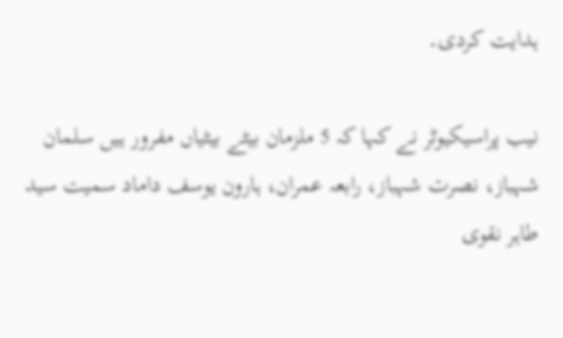ہدایت کردی۔

نیب پراسیکیوٹر نے کہا کہ 5 ملزمان بیٹے بیٹیاں مفرور ہیں سلمان شہباز، نصرت شہباز، رابعہ عمران، ہارون یوسف داماد سمیت سید طاہر نقوی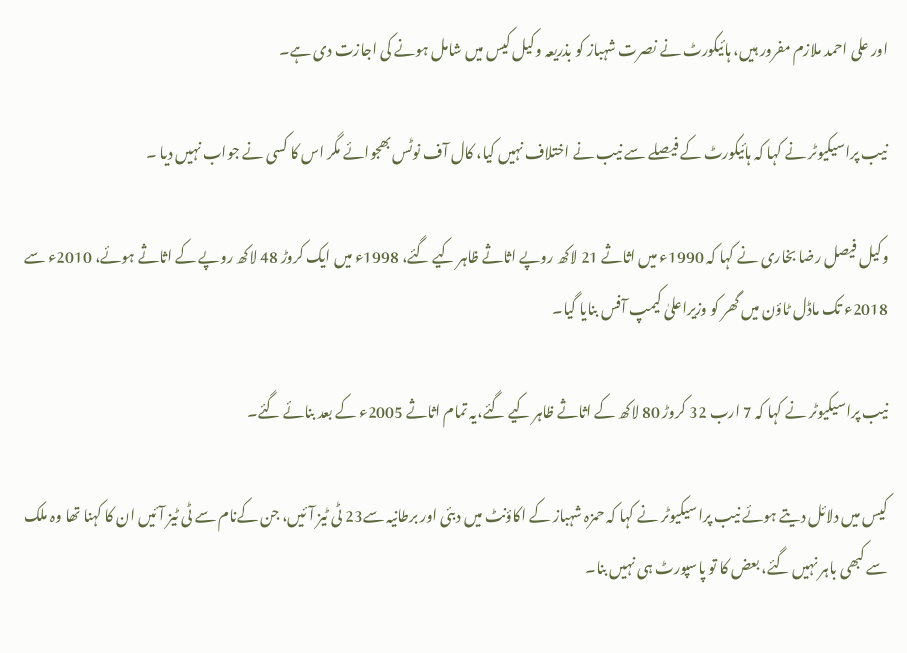اور علی احمد ملازم مفرور ہیں، ہائیکورٹ نے نصرت شہباز کو بذریعہ وکیل کیس میں شامل ہونے کی اجازت دی ہے۔

نیب پراسیکیوٹر نے کہا کہ ہائیکورٹ کے فیصلے سے نیب نے اختلاف نہیں کیا، کال آف نوٹس بھجوائے مگر اس کا کسی نے جواب نہیں دیا ۔

وکیل فیصل رضا بخاری نے کہا کہ 1990ء میں اثاثے 21 لاکھ روپے اثاثے ظاہر کیے گئے، 1998ء میں ایک کروڑ 48 لاکھ روپے کے اثاثے ہوئے، 2010ء سے 2018ء تک ماڈل ٹاؤن میں گھر کو وزیراعلیٰ کیمپ آفس بنایا گیا۔

نیب پراسیکیوٹر نے کہا کہ 7 ارب 32 کروڑ 80 لاکھ کے اثاثے ظاہر کیے گئے،یہ تمام اثاثے 2005ء کے بعد بنائے گئے۔

کیس میں دلائل دیتے ہوئے نیب پراسیکیوٹر نے کہا کہ حمزہ شہباز کے اکاؤنٹ میں دبئی اور برطانیہ سے23 ٹی ٹیز آئیں، جن کےنام سے ٹی ٹیز آئیں ان کا کہنا تھا وہ ملک سے کبھی باہر نہیں گئے، بعض کا تو پاسپورٹ ہی نہیں بنا۔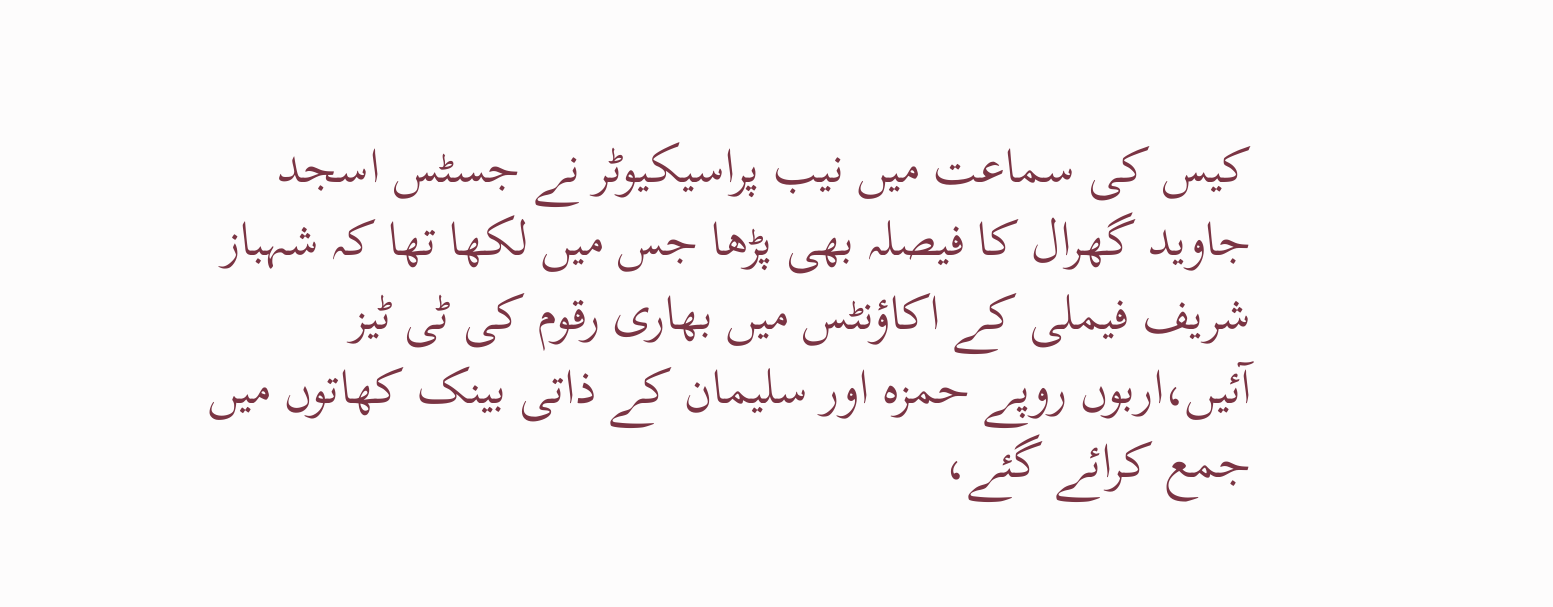کیس کی سماعت میں نیب پراسیکیوٹر نے جسٹس اسجد جاوید گھرال کا فیصلہ بھی پڑھا جس میں لکھا تھا کہ شہباز شریف فیملی کے اکاؤنٹس میں بھاری رقوم کی ٹی ٹیز آئیں،اربوں روپے حمزہ اور سلیمان کے ذاتی بینک کھاتوں میں جمع کرائے گئے،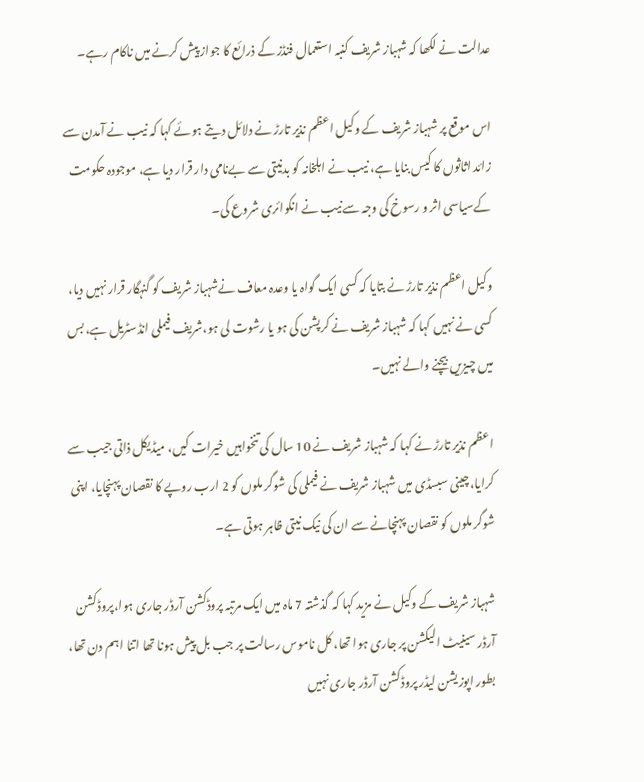عدالت نے لکھا کہ شہباز شریف کنبہ استعمال فنڈز کے ذرائع کا جواز پیش کرنے میں ناکام رہے۔

اس موقع پر شہباز شریف کے وکیل اعظم نذیر تارڑ نے دلائل دیتے ہوئے کہا کہ نیب نے آمدن سے زائد اثاثوں کا کیس بنایا ہے، نیب نے اہلخانہ کو بدنیتی سے بےنامی دار قرار دیا ہے، موجودہ حکومت کےسیاسی اثر و رسوخ کی وجہ سےنیب نے انکوائری شروع کی۔

وکیل اعظم نذیر تارڑ نے بتایا کہ کسی ایک گواہ یا وعدہ معاف نےشہباز شریف کو گنہگار قرار نہیں دیا، کسی نے نہیں کہا کہ شہباز شریف نے کرپشن کی ہو یا رشوت لی ہو،شریف فیملی انڈسٹریل ہے، بس میں چیزیں بیچنے والے نہیں۔

اعظم نذیر تارڑ نے کہا کہ شہباز شریف نے 10 سال کی تنخواہیں خیرات کیں، میڈیکل ذاتی جیب سے کرایا،چینی سبسڈی میں شہباز شریف نے فیملی کی شوگر ملوں کو 2 ارب روپے کا نقصان پہنچایا، اپنی شوگر ملوں کو نقصان پہنچانے سے ان کی نیک نیتی ظاہر ہوتی ہے۔

شہباز شریف کے وکیل نے مزید کہا کہ گذشتہ 7 ماہ میں ایک مرتبہ پروڈکشن آرڈر جاری ہوا،پروڈکشن آرڈر سینیٹ الیکشن پر جاری ہوا تھا، کل ناموس رسالت پر جب بل پیش ہونا تھا اتنا اہم دن تھا، بطور اپوزیشن لیڈر پروڈکشن آرڈر جاری نہیں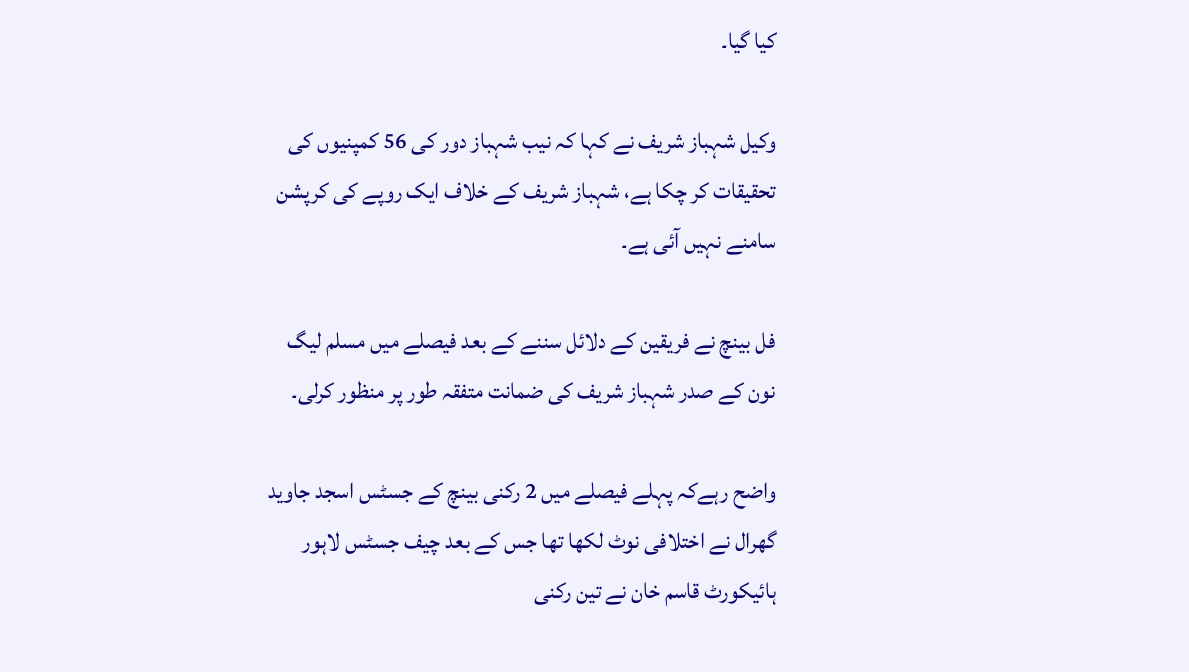کیا گیا۔

وکیل شہباز شریف نے کہا کہ نیب شہباز دور کی 56 کمپنیوں کی تحقیقات کر چکا ہے، شہباز شریف کے خلاف ایک روپے کی کرپشن سامنے نہیں آئی ہے۔

فل بینچ نے فریقین کے دلائل سننے کے بعد فیصلے میں مسلم لیگ نون کے صدر شہباز شریف کی ضمانت متفقہ طور پر منظور کرلی۔

واضح رہےکہ پہلے فیصلے میں 2 رکنی بینچ کے جسٹس اسجد جاوید گھرال نے اختلافی نوٹ لکھا تھا جس کے بعد چیف جسٹس لاہور ہائیکورٹ قاسم خان نے تین رکنی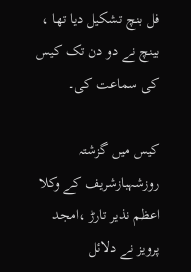فل بنچ تشکیل دیا تھا ، بینچ نے دو دن تک کیس کی سماعت کی۔

کیس میں گزشتہ روزشہبازشریف کے وکلا اعظم نذیر تارڑ ،امجد پرویز نے دلائل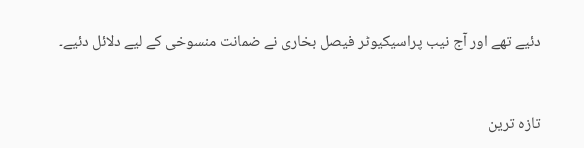دئیے تھے اور آج نیب پراسیکیوٹر فیصل بخاری نے ضمانت منسوخی کے لیے دلائل دئیے۔


تازہ ترین